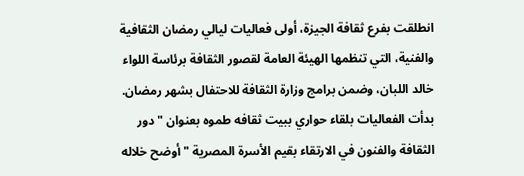انطلقت بفرع ثقافة الجيزة، أولى فعاليات ليالي رمضان الثقافية والفنية، التي تنظمها الهيئة العامة لقصور الثقافة برئاسة اللواء خالد اللبان، وضمن برامج وزارة الثقافة للاحتفال بشهر رمضان.
بدأت الفعاليات بلقاء حواري ببيت ثقافه طموه بعنوان "دور الثقافة والفنون في الارتقاء بقيم الأسرة المصرية " أوضح خلاله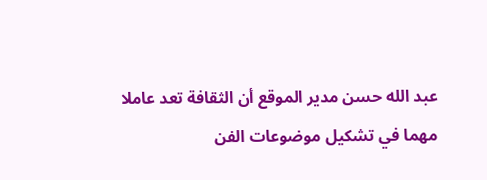عبد الله حسن مدير الموقع أن الثقافة تعد عاملا مهما في تشکيل موضوعات الفن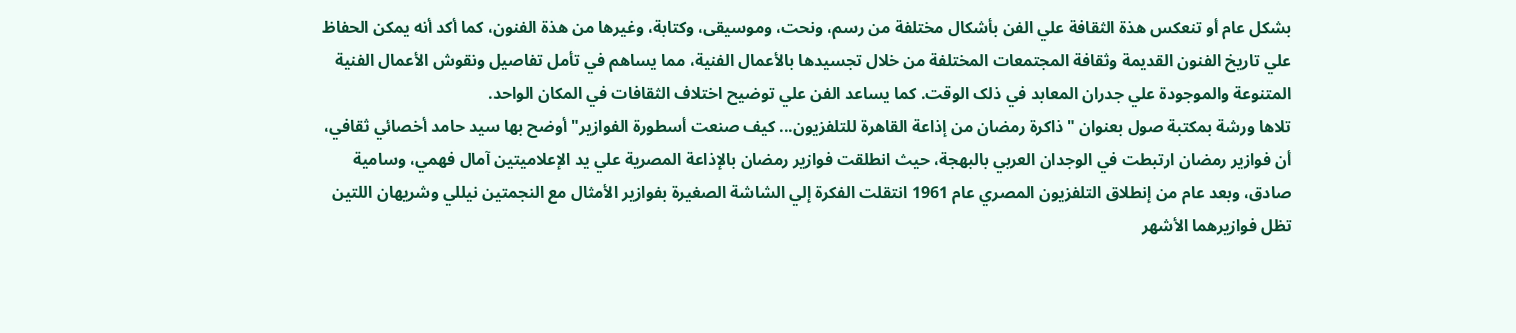بشکل عام أو تنعکس هذة الثقافة علي الفن بأشکال مختلفة من رسم، ونحت، وموسيقى، وکتابة، وغيرها من هذة الفنون، كما أكد أنه يمكن الحفاظ علي تاريخ الفنون القديمة وثقافة المجتمعات المختلفة من خلال تجسيدها بالأعمال الفنية، مما يساهم في تأمل تفاصيل ونقوش الأعمال الفنية المتنوعة والموجودة علي جدران المعابد في ذلک الوقت. کما يساعد الفن علي توضيح اختلاف الثقافات في المکان الواحد.
تلاها ورشة بمكتبة صول بعنوان "ذاكرة رمضان من إذاعة القاهرة للتلفزيون... كيف صنعت أسطورة الفوازير" أوضح بها سيد حامد أخصائي ثقافي، أن فوازير رمضان ارتبطت في الوجدان العربي بالبهجة، حيث انطلقت فوازير رمضان بالإذاعة المصرية علي يد الإعلاميتين آمال فهمي، وسامية صادق، وبعد عام من إنطلاق التلفزيون المصري عام 1961 انتقلت الفكرة إلي الشاشة الصغيرة بفوازير الأمثال مع النجمتين نيللي وشريهان اللتين تظل فوازيرهما الأشهر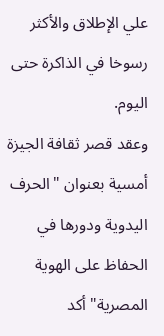علي الإطلاق والأكثر رسوخا في الذاكرة حتى اليوم.
وعقد قصر ثقافة الجيزة أمسية بعنوان "الحرف اليدوية ودورها في الحفاظ على الهوية المصرية" أكد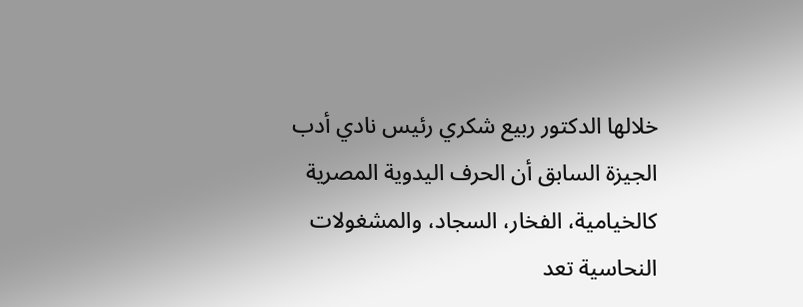خلالها الدكتور ربيع شكري رئيس نادي أدب الجيزة السابق أن الحرف اليدوية المصرية كالخيامية، الفخار، السجاد، والمشغولات النحاسية تعد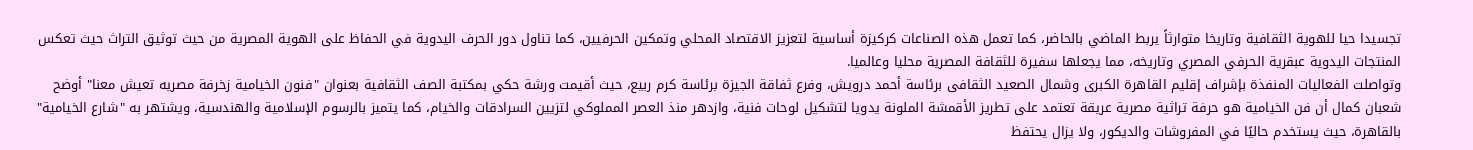تجسيدا حيا للهوية الثقافية وتاريخا متوارثاً يربط الماضي بالحاضر، كما تعمل هذه الصناعات كركيزة أساسية لتعزيز الاقتصاد المحلي وتمكين الحرفيين، كما تناول دور الحرف اليدوية في الحفاظ على الهوية المصرية من حيث توثيق التراث حيث تعكس المنتجات اليدوية عبقرية الحرفي المصري وتاريخه، مما يجعلها سفيرة للثقافة المصرية محليا وعالميا.
وتواصلت الفعاليات المنفذة بإشراف إقليم القاهرة الكبرى وشمال الصعيد الثقافى برئاسة أحمد درويش، وفرع ثفاقة الجيزة برئاسة كرم ربيع، حيث أقيمت ورشة حكي بمكتبة الصف الثقافية بعنوان "فنون الخيامية زخرفة مصريه تعيش معنا" أوضح شعبان كمال أن فن الخيامية هو حرفة تراثية مصرية عريقة تعتمد على تطريز الأقمشة الملونة يدويا لتشكيل لوحات فنية، وازدهر منذ العصر المملوكي لتزيين السرادقات والخيام، كما يتميز بالرسوم الإسلامية والهندسية، ويشتهر به "شارع الخيامية" بالقاهرة، حيث يستخدم حاليًا في المفروشات والديكور، ولا يزال يحتفظ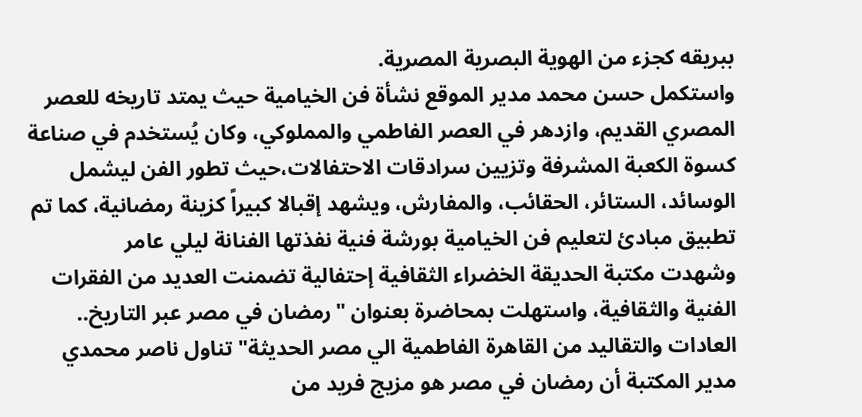ببريقه كجزء من الهوية البصرية المصرية.
واستكمل حسن محمد مدير الموقع نشأة فن الخيامية حيث يمتد تاريخه للعصر المصري القديم، وازدهر في العصر الفاطمي والمملوكي، وكان يُستخدم في صناعة كسوة الكعبة المشرفة وتزيين سرادقات الاحتفالات،حيث تطور الفن ليشمل الوسائد، الستائر، الحقائب، والمفارش، ويشهد إقبالا كبيراً كزينة رمضانية، كما تم تطبيق مبادئ لتعليم فن الخيامية بورشة فنية نفذتها الفنانة ليلي عامر
وشهدت مكتبة الحديقة الخضراء الثقافية إحتفالية تضمنت العديد من الفقرات الفنية والثقافية، واستهلت بمحاضرة بعنوان "رمضان في مصر عبر التاريخ.. العادات والتقاليد من القاهرة الفاطمية الي مصر الحديثة" تناول ناصر محمدي مدير المكتبة أن رمضان في مصر هو مزيج فريد من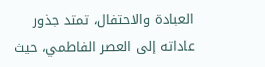العبادة والاحتفال، تمتد جذور عاداته إلى العصر الفاطمي، حيث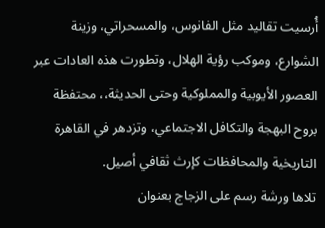أُرسيت تقاليد مثل الفانوس، والمسحراتي، وزينة الشوارع، وموكب رؤية الهلال، وتطورت هذه العادات عبر العصور الأيوبية والمملوكية وحتى الحديثة،، محتفظة بروح البهجة والتكافل الاجتماعي، وتزدهر في القاهرة التاريخية والمحافظات كإرث ثقافي أصيل.
تلاها ورشة رسم على الزجاج بعنوان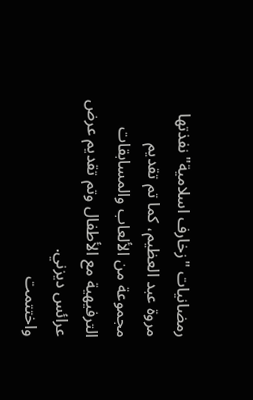رمضانيات "زخارف اسلامية"نفذتها مروة عبد العظيم، كما تم تقديم مجموعة من الألعاب والمسابقات الترفيهية مع الأطفال وتم تقديم عرض عرائس ديزني.
واختتمت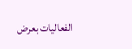الفعاليات بعرض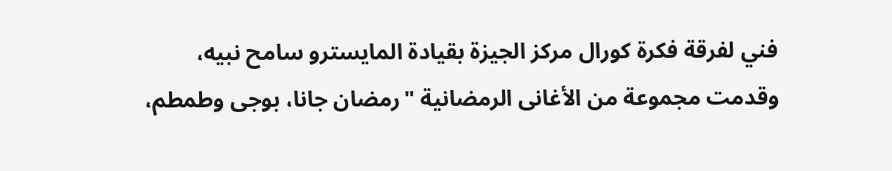فني لفرقة فكرة كورال مركز الجيزة بقيادة المايسترو سامح نبيه، وقدمت مجموعة من الأغانى الرمضانية "رمضان جانا، بوجى وطمطم،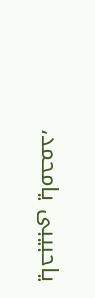ياحبيبى يامحمد،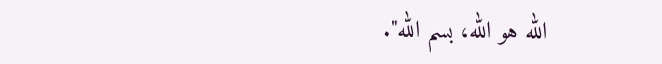الله هو الله، بسم الله".